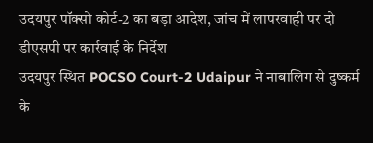उदयपुर पॉक्सो कोर्ट-2 का बड़ा आदेश, जांच में लापरवाही पर दो डीएसपी पर कार्रवाई के निर्देश
उदयपुर स्थित POCSO Court-2 Udaipur ने नाबालिग से दुष्कर्म के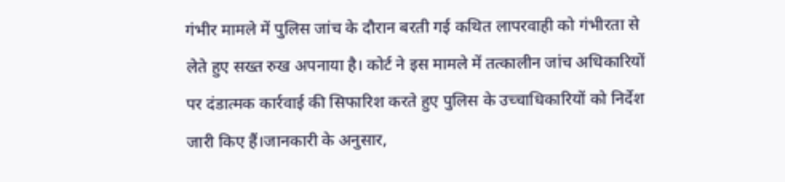गंभीर मामले में पुलिस जांच के दौरान बरती गई कथित लापरवाही को गंभीरता से लेते हुए सख्त रुख अपनाया है। कोर्ट ने इस मामले में तत्कालीन जांच अधिकारियों पर दंडात्मक कार्रवाई की सिफारिश करते हुए पुलिस के उच्चाधिकारियों को निर्देश जारी किए हैं।जानकारी के अनुसार,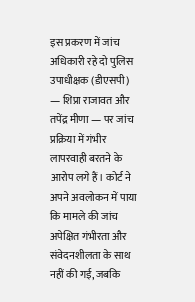इस प्रकरण में जांच अधिकारी रहे दो पुलिस उपाधीक्षक (डीएसपी) — शिप्रा राजावत और तपेंद्र मीणा — पर जांच प्रक्रिया में गंभीर लापरवाही बरतने के आरोप लगे हैं। कोर्ट ने अपने अवलोकन में पाया कि मामले की जांच अपेक्षित गंभीरता और संवेदनशीलता के साथ नहीं की गई, जबकि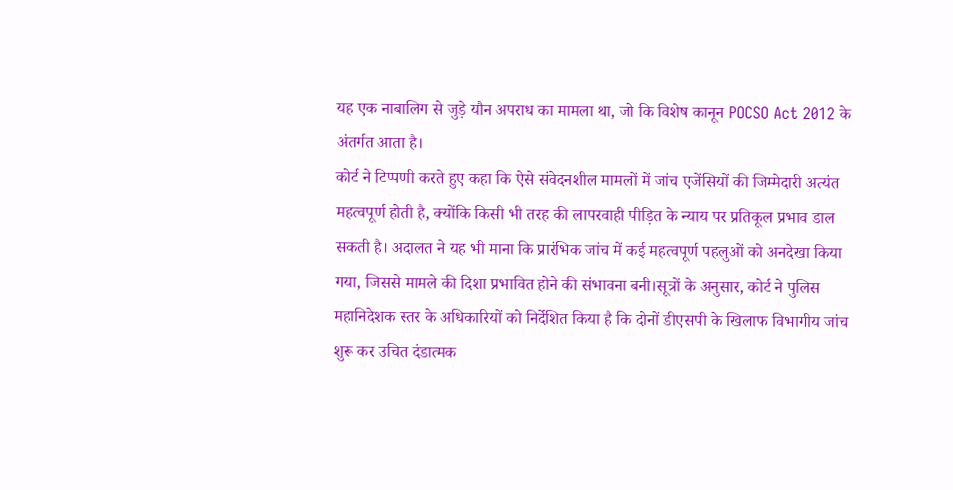यह एक नाबालिग से जुड़े यौन अपराध का मामला था, जो कि विशेष कानून POCSO Act 2012 के अंतर्गत आता है।
कोर्ट ने टिप्पणी करते हुए कहा कि ऐसे संवेदनशील मामलों में जांच एजेंसियों की जिम्मेदारी अत्यंत महत्वपूर्ण होती है, क्योंकि किसी भी तरह की लापरवाही पीड़ित के न्याय पर प्रतिकूल प्रभाव डाल सकती है। अदालत ने यह भी माना कि प्रारंभिक जांच में कई महत्वपूर्ण पहलुओं को अनदेखा किया गया, जिससे मामले की दिशा प्रभावित होने की संभावना बनी।सूत्रों के अनुसार, कोर्ट ने पुलिस महानिदेशक स्तर के अधिकारियों को निर्देशित किया है कि दोनों डीएसपी के खिलाफ विभागीय जांच शुरू कर उचित दंडात्मक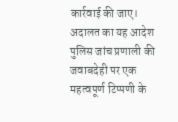कार्रवाई की जाए। अदालत का यह आदेश पुलिस जांच प्रणाली की जवाबदेही पर एक महत्वपूर्ण टिप्पणी के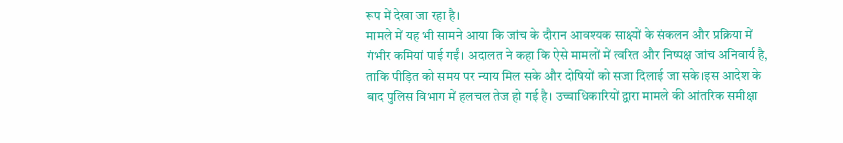रूप में देखा जा रहा है।
मामले में यह भी सामने आया कि जांच के दौरान आवश्यक साक्ष्यों के संकलन और प्रक्रिया में गंभीर कमियां पाई गईं। अदालत ने कहा कि ऐसे मामलों में त्वरित और निष्पक्ष जांच अनिवार्य है, ताकि पीड़ित को समय पर न्याय मिल सके और दोषियों को सजा दिलाई जा सके।इस आदेश के बाद पुलिस विभाग में हलचल तेज हो गई है। उच्चाधिकारियों द्वारा मामले की आंतरिक समीक्षा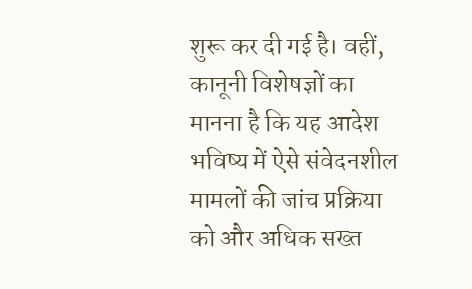शुरू कर दी गई है। वहीं, कानूनी विशेषज्ञों का मानना है कि यह आदेश भविष्य में ऐसे संवेदनशील मामलों की जांच प्रक्रिया को और अधिक सख्त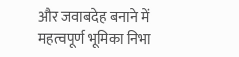और जवाबदेह बनाने में महत्वपूर्ण भूमिका निभा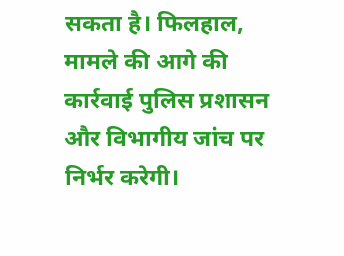सकता है। फिलहाल, मामले की आगे की कार्रवाई पुलिस प्रशासन और विभागीय जांच पर निर्भर करेगी।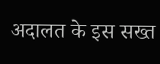अदालत के इस सख्त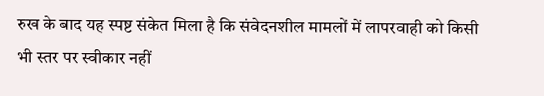रुख के बाद यह स्पष्ट संकेत मिला है कि संवेदनशील मामलों में लापरवाही को किसी भी स्तर पर स्वीकार नहीं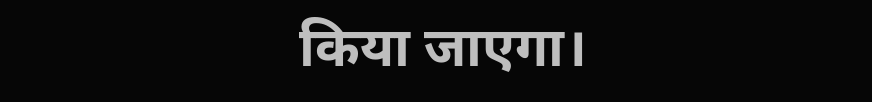किया जाएगा।